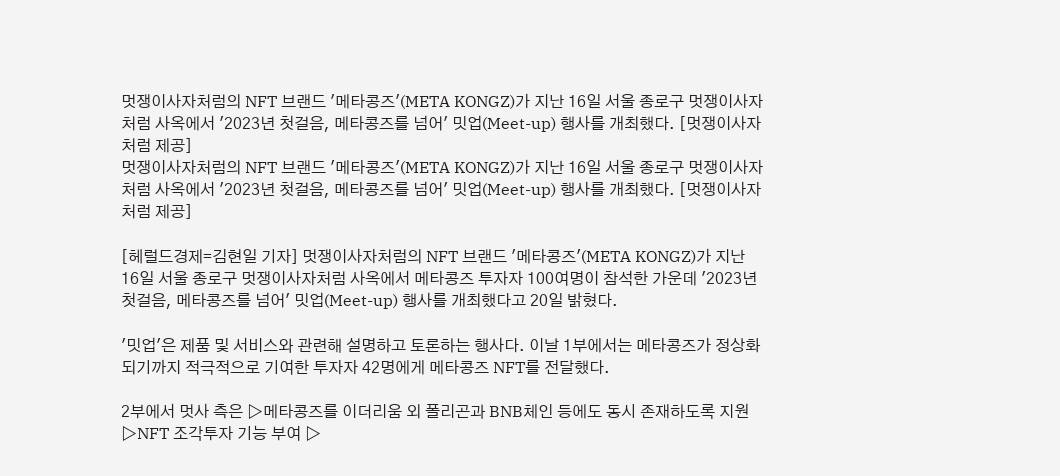멋쟁이사자처럼의 NFT 브랜드 '메타콩즈'(META KONGZ)가 지난 16일 서울 종로구 멋쟁이사자처럼 사옥에서 '2023년 첫걸음, 메타콩즈를 넘어' 밋업(Meet-up) 행사를 개최했다. [멋쟁이사자처럼 제공]
멋쟁이사자처럼의 NFT 브랜드 '메타콩즈'(META KONGZ)가 지난 16일 서울 종로구 멋쟁이사자처럼 사옥에서 '2023년 첫걸음, 메타콩즈를 넘어' 밋업(Meet-up) 행사를 개최했다. [멋쟁이사자처럼 제공]

[헤럴드경제=김현일 기자] 멋쟁이사자처럼의 NFT 브랜드 '메타콩즈'(META KONGZ)가 지난 16일 서울 종로구 멋쟁이사자처럼 사옥에서 메타콩즈 투자자 100여명이 참석한 가운데 '2023년 첫걸음, 메타콩즈를 넘어' 밋업(Meet-up) 행사를 개최했다고 20일 밝혔다.

'밋업'은 제품 및 서비스와 관련해 설명하고 토론하는 행사다. 이날 1부에서는 메타콩즈가 정상화되기까지 적극적으로 기여한 투자자 42명에게 메타콩즈 NFT를 전달했다.

2부에서 멋사 측은 ▷메타콩즈를 이더리움 외 폴리곤과 BNB체인 등에도 동시 존재하도록 지원 ▷NFT 조각투자 기능 부여 ▷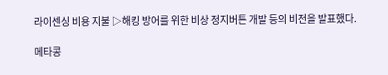라이센싱 비용 지불 ▷해킹 방어를 위한 비상 정지버튼 개발 등의 비전을 발표했다.

메타콩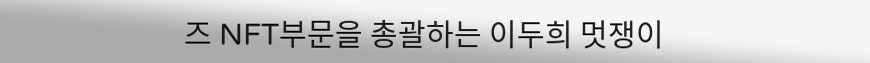즈 NFT부문을 총괄하는 이두희 멋쟁이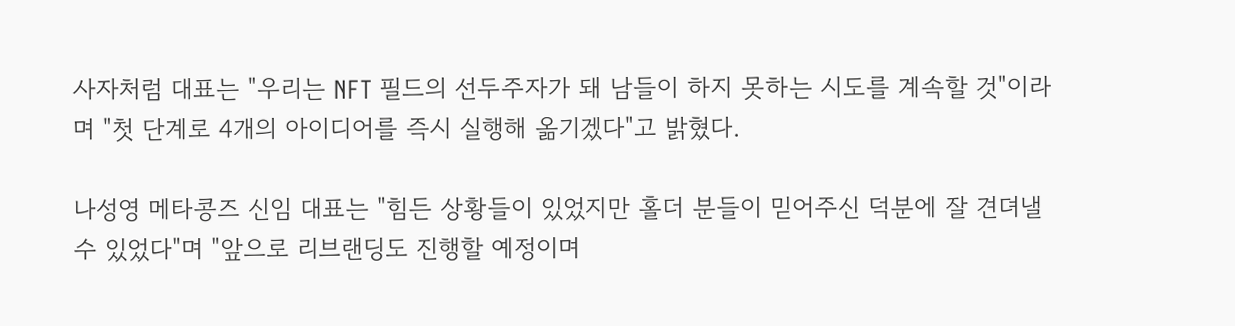사자처럼 대표는 "우리는 NFT 필드의 선두주자가 돼 남들이 하지 못하는 시도를 계속할 것"이라며 "첫 단계로 4개의 아이디어를 즉시 실행해 옮기겠다"고 밝혔다.

나성영 메타콩즈 신임 대표는 "힘든 상황들이 있었지만 홀더 분들이 믿어주신 덕분에 잘 견뎌낼 수 있었다"며 "앞으로 리브랜딩도 진행할 예정이며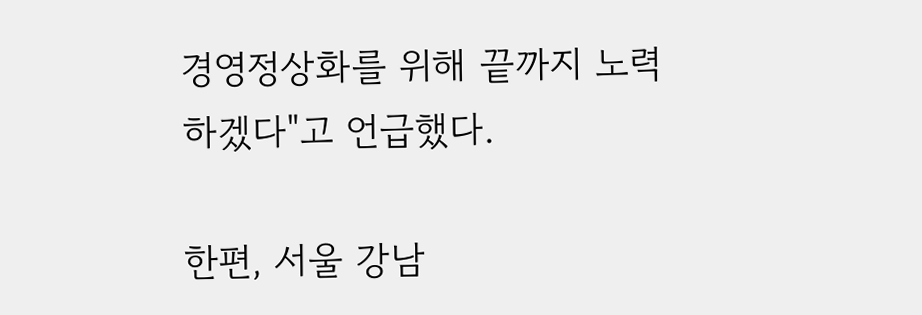경영정상화를 위해 끝까지 노력하겠다"고 언급했다.

한편, 서울 강남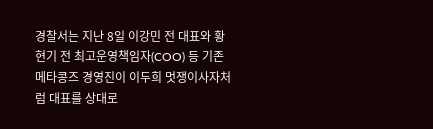경찰서는 지난 8일 이강민 전 대표와 황현기 전 최고운영책임자(COO) 등 기존 메타콩즈 경영진이 이두희 멋쟁이사자처럼 대표를 상대로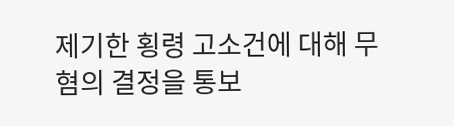제기한 횡령 고소건에 대해 무혐의 결정을 통보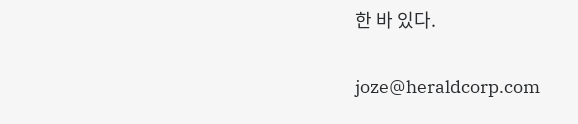한 바 있다.


joze@heraldcorp.com